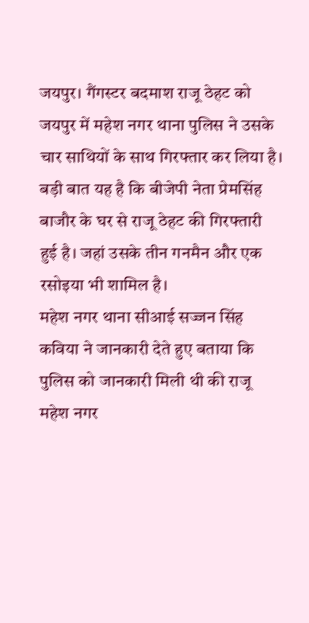जयपुर। गैंगस्टर बदमाश राजू ठेहट को जयपुर में महेश नगर थाना पुलिस ने उसके चार साथियों के साथ गिरफ्तार कर लिया है। बड़ी बात यह है कि बीजेपी नेता प्रेमसिंह बाजौर के घर से राजू ठेहट की गिरफ्तारी हुई है। जहां उसके तीन गनमैन और एक रसोइया भी शामिल है।
महेश नगर थाना सीआई सज्जन सिंह कविया ने जानकारी देते हुए बताया कि पुलिस को जानकारी मिली थी की राजू महेश नगर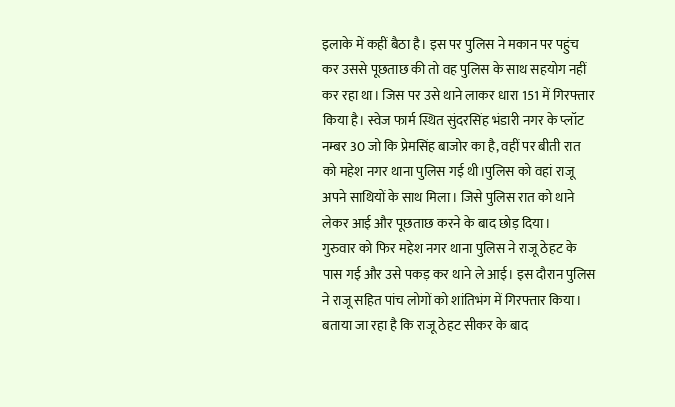इलाके में कहीं बैठा है। इस पर पुलिस ने मकान पर पहुंच कर उससे पूछताछ की तो वह पुलिस के साथ सहयोग नहीं कर रहा था। जिस पर उसे थाने लाकर धारा 151 में गिरफ्तार किया है। स्वेज फार्म स्थित सुंदरसिंह भंडारी नगर के प्लॉट नम्बर 30 जो कि प्रेमसिंह बाजोर का है, वहीं पर बीती रात को महेश नगर थाना पुलिस गई थी।पुलिस को वहां राजू अपने साथियों के साथ मिला। जिसे पुलिस रात को थाने लेकर आई और पूछताछ करने के बाद छोड़ दिया।
गुरुवार को फिर महेश नगर थाना पुलिस ने राजू ठेहट के पास गई और उसे पकड़ कर थाने ले आई। इस दौरान पुलिस ने राजू सहित पांच लोगों को शांतिभंग में गिरफ्तार किया।
बताया जा रहा है कि राजू ठेहट सीकर के बाद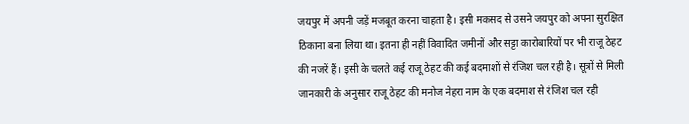जयपुर में अपनी जड़ें मजबूत करना चाहता है। इसी मकसद से उसने जयपुर को अपना सुरक्षित ठिकाना बना लिया था। इतना ही नहीं विवादित जमीनों और सट्टा कारोबारियों पर भी राजू ठेहट की नजरें हैं। इसी के चलते कई राजू ठेहट की कई बदमाशों से रंजिश चल रही है। सूत्रों से मिली जानकारी के अनुसार राजू ठेहट की मनोज नेहरा नाम के एक बदमाश से रंजिश चल रही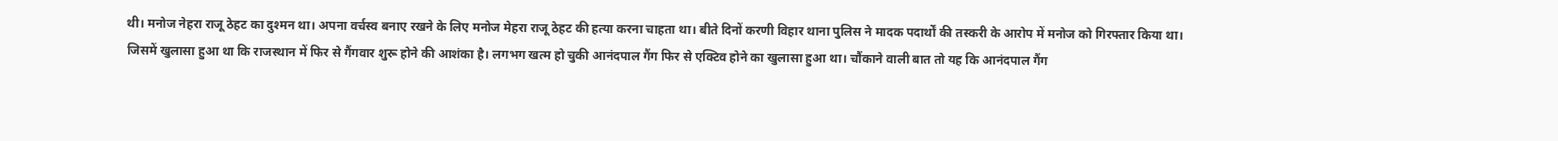थी। मनोज नेहरा राजू ठेहट का दुश्मन था। अपना वर्चस्व बनाए रखने के लिए मनोज मेहरा राजू ठेहट की हत्या करना चाहता था। बीते दिनों करणी विहार थाना पुलिस ने मादक पदार्थों की तस्करी के आरोप में मनोज को गिरफ्तार किया था।
जिसमें खुलासा हुआ था कि राजस्थान में फिर से गैंगवार शुरू होने की आशंका है। लगभग खत्म हो चुकी आनंदपाल गैंग फिर से एक्टिव होने का खुलासा हुआ था। चौंकाने वाली बात तो यह कि आनंदपाल गैंग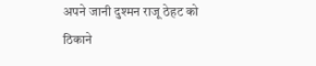अपने जानी दुश्मन राजू ठेहट को ठिकाने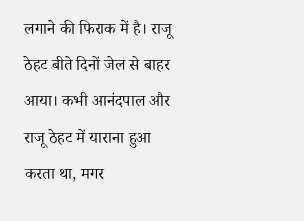लगाने की फिराक में है। राजू ठेहट बीते दिनों जेल से बाहर आया। कभी आनंदपाल और राजू ठेहट में याराना हुआ करता था, मगर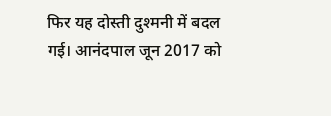फिर यह दोस्ती दुश्मनी में बदल गई। आनंदपाल जून 2017 को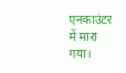एनकाउंटर में मारा गया।